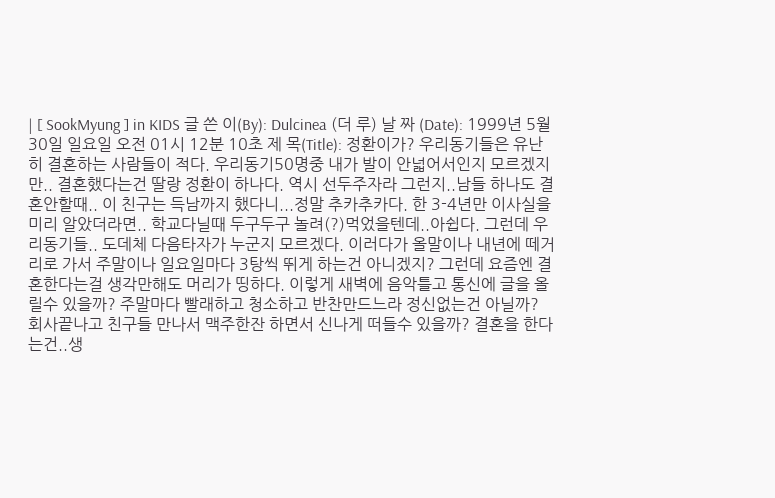| [ SookMyung ] in KIDS 글 쓴 이(By): Dulcinea (더 루) 날 짜 (Date): 1999년 5월 30일 일요일 오전 01시 12분 10초 제 목(Title): 정환이가? 우리동기들은 유난히 결혼하는 사람들이 적다. 우리동기50명중 내가 발이 안넓어서인지 모르겠지만.. 결혼했다는건 딸랑 정환이 하나다. 역시 선두주자라 그런지..남들 하나도 결혼안할때.. 이 친구는 득남까지 했다니...정말 추카추카다. 한 3-4년만 이사실을 미리 알았더라면.. 학교다닐때 두구두구 놀려(?)먹었을텐데..아쉽다. 그런데 우리동기들.. 도데체 다음타자가 누군지 모르겠다. 이러다가 올말이나 내년에 떼거리로 가서 주말이나 일요일마다 3탕씩 뛰게 하는건 아니겠지? 그런데 요즘엔 결혼한다는걸 생각만해도 머리가 띵하다. 이렇게 새벽에 음악틀고 통신에 글을 올릴수 있을까? 주말마다 빨래하고 청소하고 반찬만드느라 정신없는건 아닐까? 회사끝나고 친구들 만나서 맥주한잔 하면서 신나게 떠들수 있을까? 결혼을 한다는건..생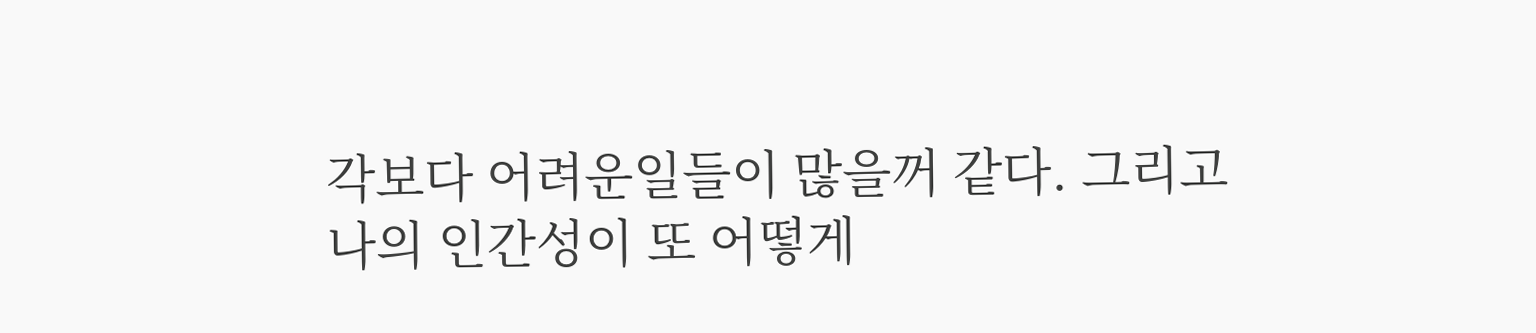각보다 어려운일들이 많을꺼 같다. 그리고 나의 인간성이 또 어떻게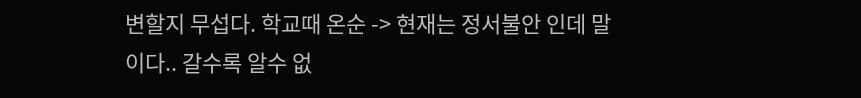변할지 무섭다. 학교때 온순 -> 현재는 정서불안 인데 말이다.. 갈수록 알수 없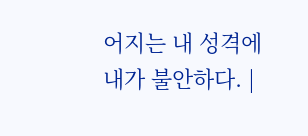어지는 내 성격에 내가 불안하다. |